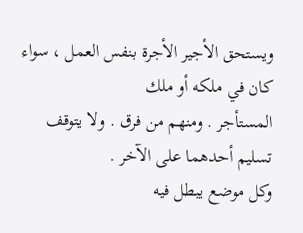ويستحق الأجير الأجرة بنفس العمل ، سواء كان في ملكه أو ملك
المستأجر . ومنهم من فرق . ولا يتوقف تسليم أحدهما على الآخر .
وكل موضع يبطل فيه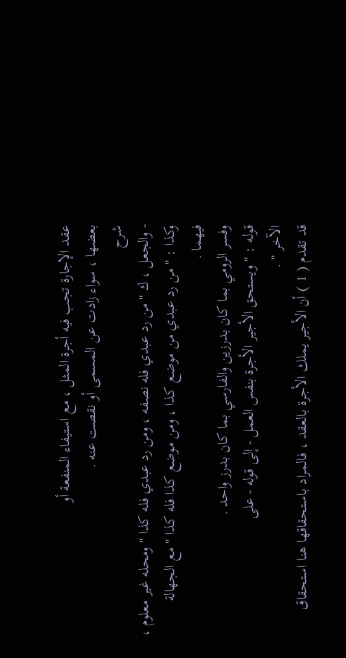عقد الإجارة تجب فيه أجرة المثل ، مع استيفاء المنفعة أو
بعضها ، سواء زادت عن المسمى أو نقصت عنه .
شرح
- والجعل ، ك " من رد عبدي فله نصفه ، ومن رد عبدي فله كذا " ومحله غير معلوم ،
وكذا : " من رد عبدي من موضع كذا ، ومن موضع كذا فله كذا " مع الجهالة
فيهما .
وفسر الرومي بما كان بدرزين والفارسي بما كان بدرز واحد .
قوله : " ويستحق الأجير الأجرة بنفس العمل - إلى قوله - على
الآخر " .
قد تقدم ( 1 ) أن الأجير يملك الأجرة بالعقد ، فالمراد باستحقاقها هنا استحقاق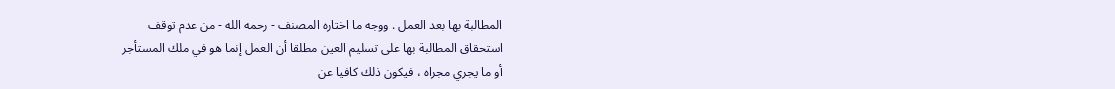المطالبة بها بعد العمل . ووجه ما اختاره المصنف - رحمه الله - من عدم توقف
استحقاق المطالبة بها على تسليم العين مطلقا أن العمل إنما هو في ملك المستأجر
أو ما يجري مجراه ، فيكون ذلك كافيا عن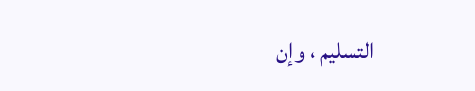التسليم ، وإن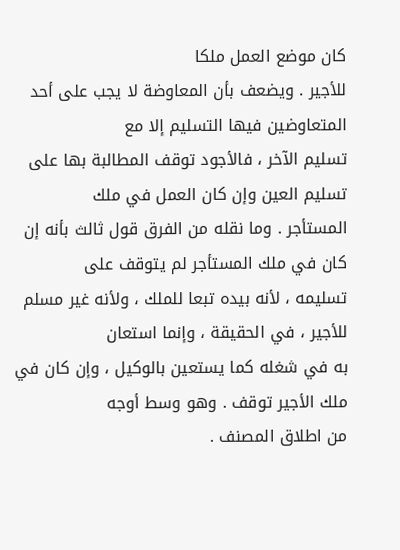كان موضع العمل ملكا
للأجير . ويضعف بأن المعاوضة لا يجب على أحد المتعاوضين فيها التسليم إلا مع
تسليم الآخر ، فالأجود توقف المطالبة بها على تسليم العين وإن كان العمل في ملك
المستأجر . وما نقله من الفرق قول ثالث بأنه إن كان في ملك المستأجر لم يتوقف على
تسليمه ، لأنه بيده تبعا للملك ، ولأنه غير مسلم للأجير ، في الحقيقة ، وإنما استعان
به في شغله كما يستعين بالوكيل ، وإن كان في ملك الأجير توقف . وهو وسط أوجه
من اطلاق المصنف .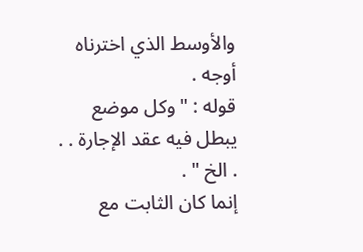والأوسط الذي اخترناه أوجه .
قوله : " وكل موضع يبطل فيه عقد الإجارة . . . الخ " .
إنما كان الثابت مع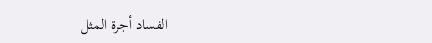الفساد أجرة المثل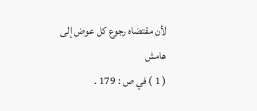لأن مقتضاه رجوع كل عوض إلى
هامش
( 1 ) في ص : 179 .